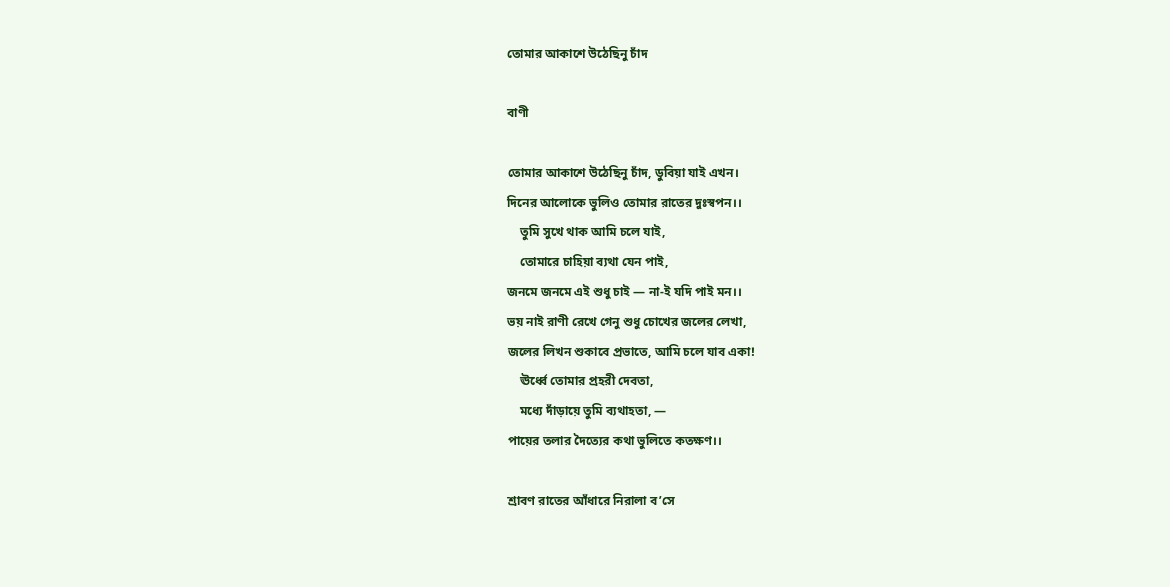তোমার আকাশে উঠেছিনু চাঁদ

বাণী

তোমার আকাশে উঠেছিনু চাঁদ, ডুবিয়া যাই এখন।
দিনের আলোকে ভুলিও তোমার রাতের দুঃস্বপন।।
    তুমি সুখে থাক আমি চলে যাই,
    তোমারে চাহিয়া ব্যথা যেন পাই,
জনমে জনমে এই শুধু চাই — না-ই যদি পাই মন।।
ভয় নাই রাণী রেখে গেনু শুধু চোখের জলের লেখা,
জলের লিখন শুকাবে প্রভাতে, আমি চলে যাব একা!
    ঊর্ধ্বে তোমার প্রহরী দেবতা,
    মধ্যে দাঁড়ায়ে তুমি ব্যথাহতা, —
পায়ের তলার দৈত্যের কথা ভুলিতে কতক্ষণ।।

শ্রাবণ রাতের আঁধারে নিরালা ব’সে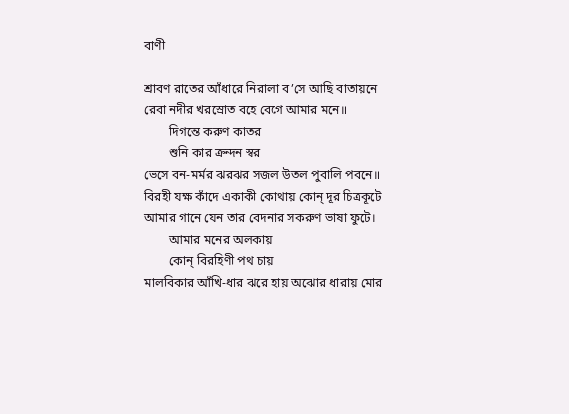বাণী

শ্রাবণ রাতের আঁধারে নিরালা ব’সে আছি বাতায়নে
রেবা নদীর খরস্রোত বহে বেগে আমার মনে॥
        দিগন্তে করুণ কাতর
        শুনি কার ক্রন্দন স্বর
ভেসে বন-মর্মর ঝরঝর সজল উতল পুবালি পবনে॥
বিরহী যক্ষ কাঁদে একাকী কোথায় কোন্ দূর চিত্রকূটে
আমার গানে যেন তার বেদনার সকরুণ ভাষা ফুটে।
        আমার মনের অলকায়
        কোন্ বিরহিণী পথ চায়
মালবিকার আঁখি-ধার ঝরে হায় অঝোর ধারায় মোর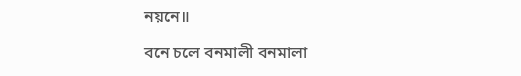নয়নে॥

বনে চলে বনমালী বনমালা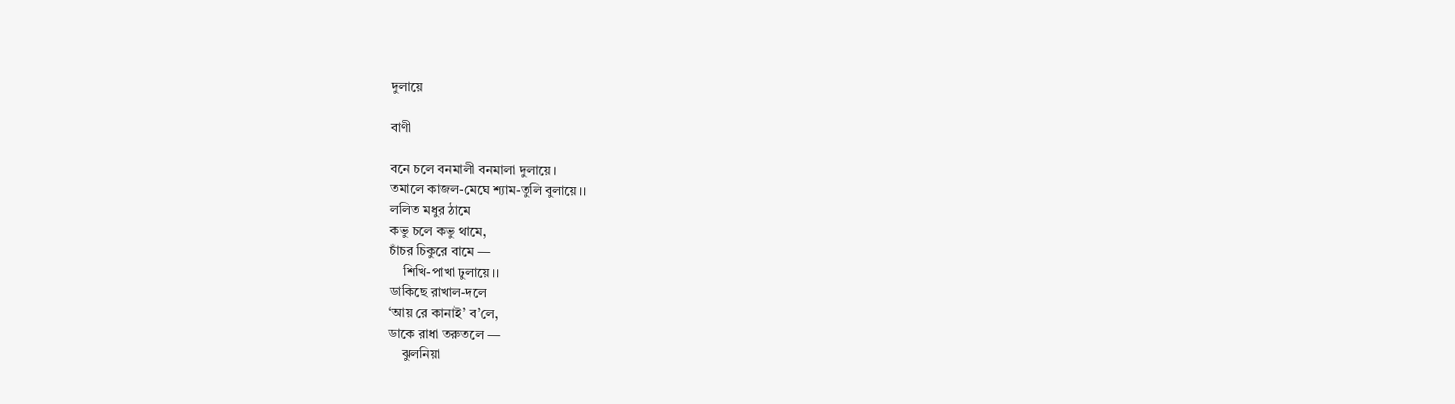দুলায়ে

বাণী

বনে চলে বনমালী বনমালা দুলায়ে।
তমালে কাজল-মেঘে শ্যাম-তুলি বুলায়ে।।
ললিত মধুর ঠামে
কভু চলে কভু থামে,
চাঁচর চিকুরে বামে —
    শিখি-পাখা ঢুলায়ে।।
ডাকিছে রাখাল-দলে
‘আয় রে কানাই’ ব’লে,
ডাকে রাধা তরুতলে —
    ঝুলনিয়া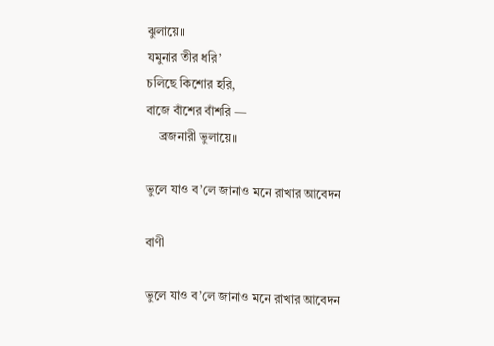ঝুলায়ে।।
যমুনার তীর ধরি’
চলিছে কিশোর হরি,
বাজে বাঁশের বাঁশরি —
    ব্রজনারী ভুলায়ে।।

ভুলে যাও ব’লে জানাও মনে রাখার আবেদন

বাণী

ভুলে যাও ব’লে জানাও মনে রাখার আবেদন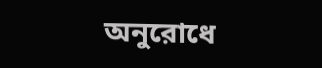অনুরোধে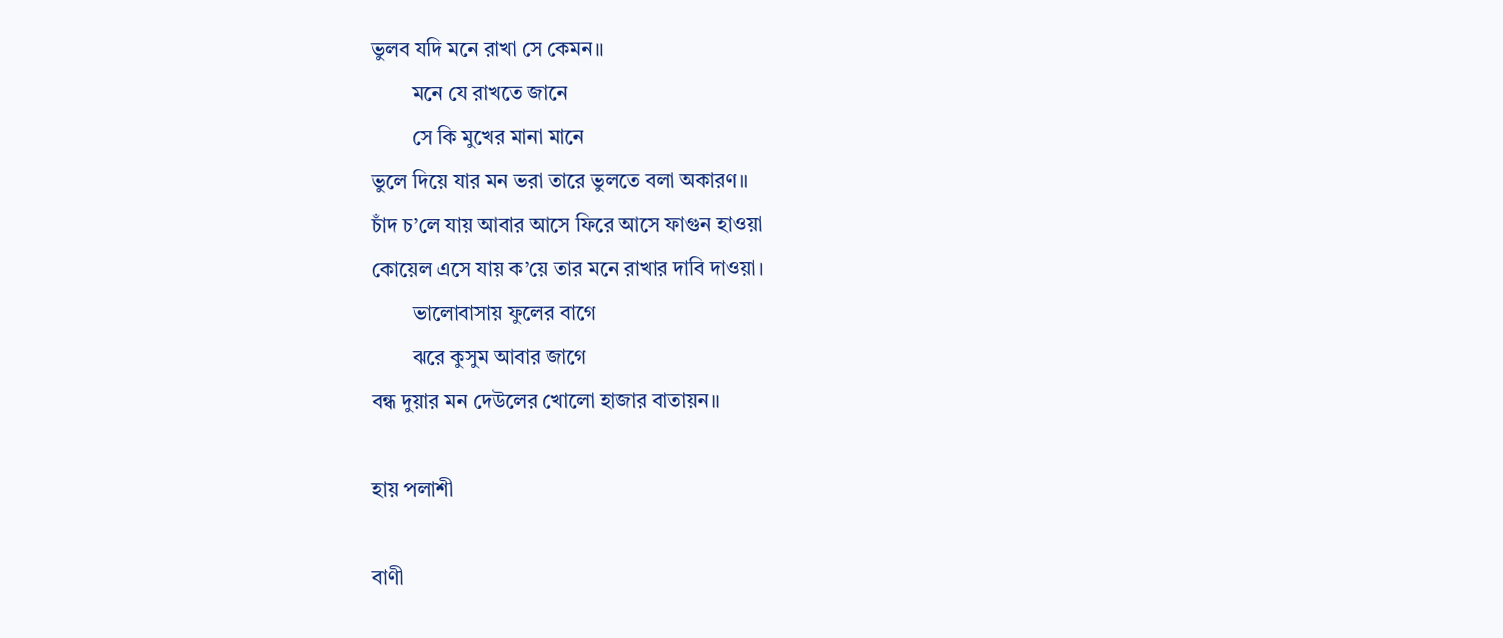ভুলব যদি মনে রাখা সে কেমন॥
        মনে যে রাখতে জানে
        সে কি মুখের মানা মানে
ভুলে দিয়ে যার মন ভরা তারে ভুলতে বলা অকারণ॥
চাঁদ চ’লে যায় আবার আসে ফিরে আসে ফাগুন হাওয়া
কোয়েল এসে যায় ক’য়ে তার মনে রাখার দাবি দাওয়া।
        ভালোবাসায় ফুলের বাগে
        ঝরে কুসুম আবার জাগে
বন্ধ দুয়ার মন দেউলের খোলো হাজার বাতায়ন॥

হায় পলাশী

বাণী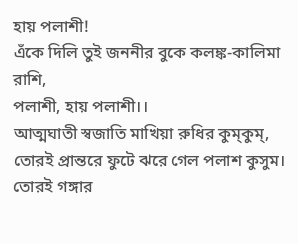হায় পলাশী!
এঁকে দিলি তুই জননীর বুকে কলঙ্ক-কালিমা রাশি,
পলাশী, হায় পলাশী।।
আত্মঘাতী স্বজাতি মাখিয়া রুধির কুম্‌কুম্‌,
তোরই প্রান্তরে ফুটে ঝরে গেল পলাশ কুসুম।
তোরই গঙ্গার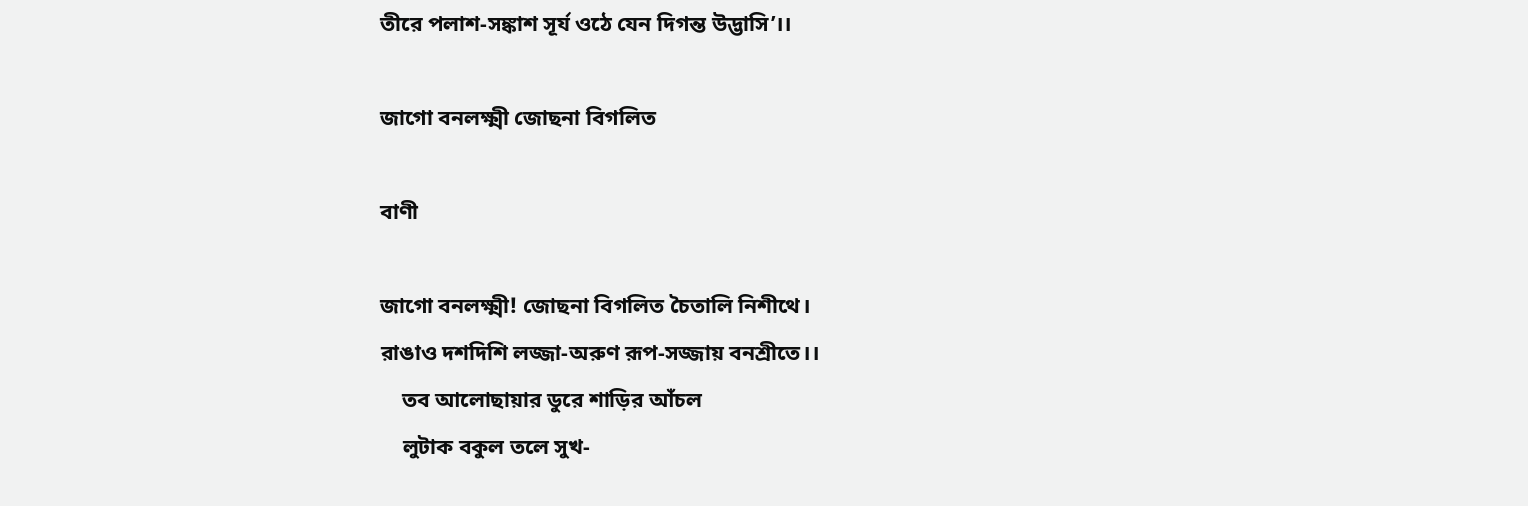তীরে পলাশ-সঙ্কাশ সূর্য ওঠে যেন দিগন্ত উদ্ভাসি’।।

জাগো বনলক্ষ্মী জোছনা বিগলিত

বাণী

জাগো বনলক্ষ্মী! জোছনা বিগলিত চৈতালি নিশীথে।
রাঙাও দশদিশি লজ্জা-অরুণ রূপ-সজ্জায় বনশ্রীতে।।
    তব আলোছায়ার ডুরে শাড়ির আঁচল
    লুটাক বকুল তলে সুখ-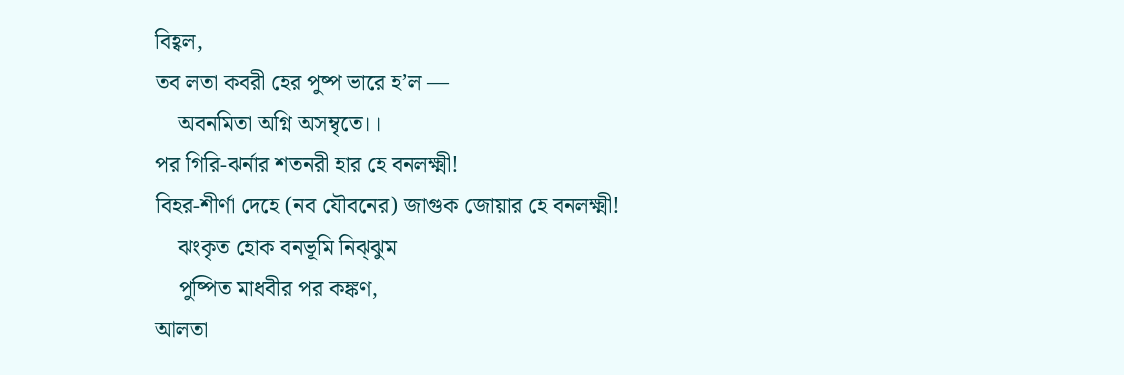বিহ্বল,
তব লতা কবরী হের পুষ্প ভারে হ’ল —
    অবনমিতা অগ্নি অসম্বৃতে।।
পর গিরি-ঝর্নার শতনরী হার হে বনলক্ষ্মী!
বিহর-শীর্ণা দেহে (নব যৌবনের) জাগুক জোয়ার হে বনলক্ষ্মী!
    ঝংকৃত হোক বনভূমি নিঝ্ঝুম
    পুষ্পিত মাধবীর পর কঙ্কণ,
আলতা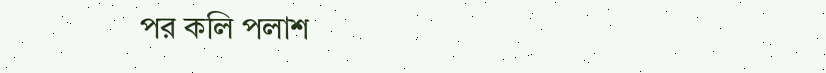পর কলি পলাশ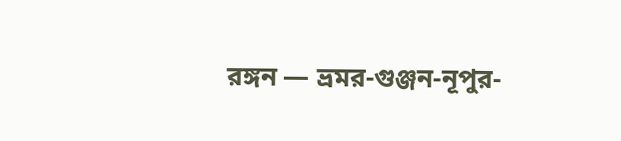রঙ্গন — ভ্রমর-গুঞ্জন-নূপুর-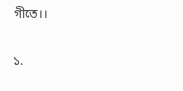গীতে।।

১.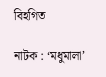বিহগিত

নাটক : ‘মধুমালা’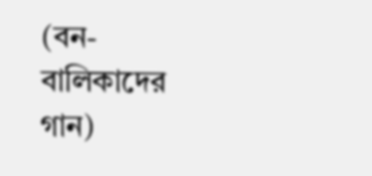(বন-বালিকাদের গান)